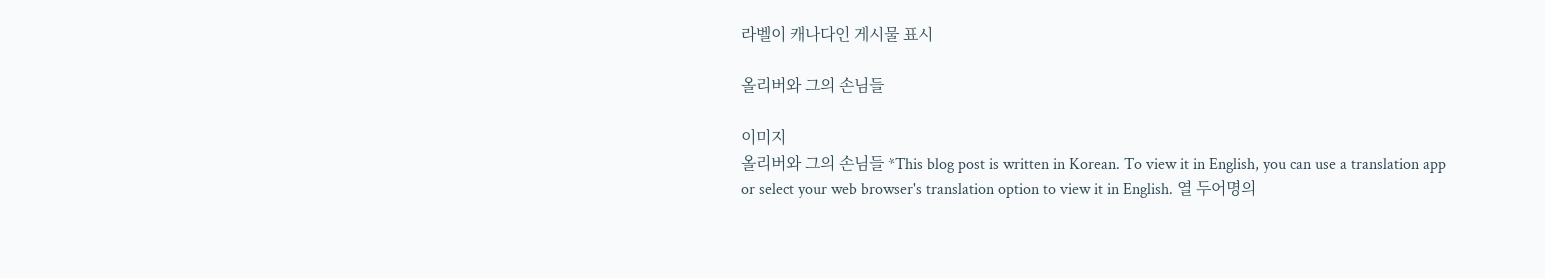라벨이 캐나다인 게시물 표시

올리버와 그의 손님들

이미지
올리버와 그의 손님들 *This blog post is written in Korean. To view it in English, you can use a translation app or select your web browser's translation option to view it in English. 열 두어명의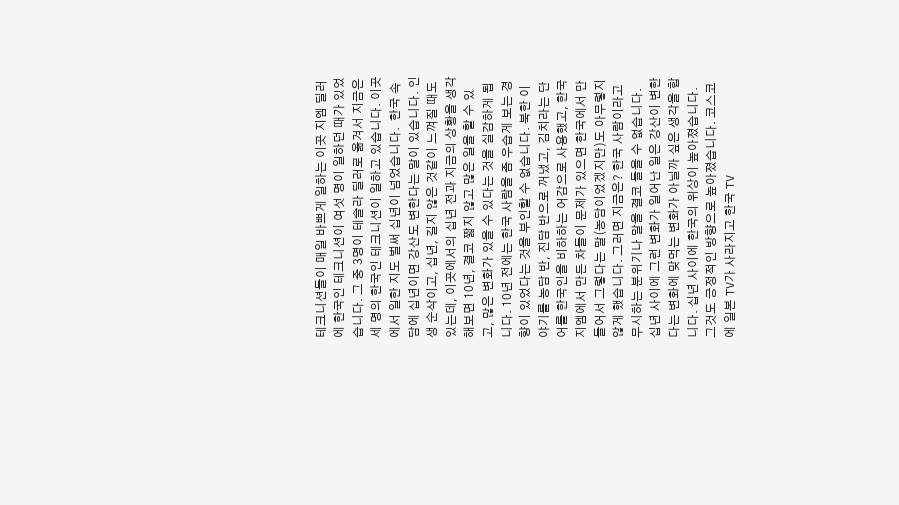테크니션들이 매일 바쁘게 일하는 이곳 지엠 딜러에 한국인 테크니션이 여섯 명이 일하던 때가 있었습니다. 그 중 3명이 테슬라 딜러로 옮겨서 지금은 세 명의 한국인 테크니션이 일하고 있습니다. 이곳에서 일한 지도 벌써 십년이 넘었습니다.  한국 속담에 십년이면 강산도 변한다는 말이 있습니다. 인생 순삭이고, 십년, 길지 않은 것같이 느껴질 때도 있는데, 이곳에서의 십년 전과 지금의 상황을 생각해보면 10년, 결코 짧지 않고 많은 일을 할 수 있고, 많은 변화가 있을 수 있다는 것을 실감하게 됩니다. 10년 전에는 한국 사람을 좀 우습게 보는 경향이 있었다는 것을 부인할 수 없습니다. 북한 이야기를 농담 반, 진담 반으로 꺼냈고, 김치라는 단어를 한국인을 비하하는 어감으로 사용했고, 한국 지엠에서 만든 차들이 문제가 있으면 한국에서 만들어서 그렇다는 말(농담이었겠지만)도 아무렇지 않게 했습니다. 그러면 지금은? 한국 사람이라고 무시하는 분위기나 말을 결코 들을 수 없습니다. 십년 사이에 그런 변화가 일어난 일은 강산이 변한다는 변화에 맞먹는 변화가 아닐까 싶은 생각을 합니다. 십년 사이에 한국의 위상이 높아졌습니다. 그것도 긍정적인 방향으로 높아졌습니다. 코스코에 일본 TV가 사라지고 한국 TV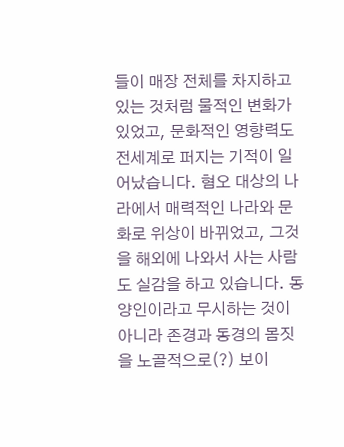들이 매장 전체를 차지하고 있는 것처럼 물적인 변화가 있었고, 문화적인 영향력도 전세계로 퍼지는 기적이 일어났습니다. 혐오 대상의 나라에서 매력적인 나라와 문화로 위상이 바뀌었고, 그것을 해외에 나와서 사는 사람도 실감을 하고 있습니다. 동양인이라고 무시하는 것이 아니라 존경과 동경의 몸짓을 노골적으로(?) 보이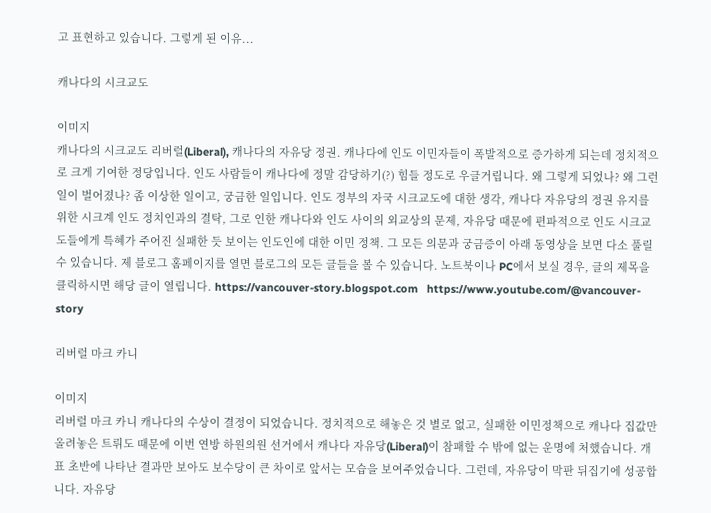고 표현하고 있습니다. 그렇게 된 이유...

캐나다의 시크교도

이미지
캐나다의 시크교도 리버럴(Liberal), 캐나다의 자유당 정권. 캐나다에 인도 이민자들이 폭발적으로 증가하게 되는데 정치적으로 크게 기여한 정당입니다. 인도 사람들이 캐나다에 정말 감당하기(?) 힘들 정도로 우글거립니다. 왜 그렇게 되었나? 왜 그런 일이 벌어졌나? 좀 이상한 일이고, 궁금한 일입니다. 인도 정부의 자국 시크교도에 대한 생각, 캐나다 자유당의 정권 유지를 위한 시크계 인도 정치인과의 결탁, 그로 인한 캐나다와 인도 사이의 외교상의 문제, 자유당 때문에 편파적으로 인도 시크교도들에게 특혜가 주어진 실패한 듯 보이는 인도인에 대한 이민 정책. 그 모든 의문과 궁금증이 아래 동영상을 보면 다소 풀릴 수 있습니다. 제 블로그 홈페이지를 열면 블로그의 모든 글들을 볼 수 있습니다. 노트북이나 PC에서 보실 경우, 글의 제목을 클릭하시면 해당 글이 열립니다. https://vancouver-story.blogspot.com   https://www.youtube.com/@vancouver-story

리버럴 마크 카니

이미지
리버럴 마크 카니 캐나다의 수상이 결정이 되었습니다. 정치적으로 해놓은 것 별로 없고, 실패한 이민정책으로 캐나다 집값만 올려놓은 트뤼도 때문에 이번 연방 하원의원 선거에서 캐나다 자유당(Liberal)이 참패할 수 밖에 없는 운명에 처했습니다. 개표 초반에 나타난 결과만 보아도 보수당이 큰 차이로 앞서는 모습을 보여주었습니다. 그런데, 자유당이 막판 뒤집기에 성공합니다. 자유당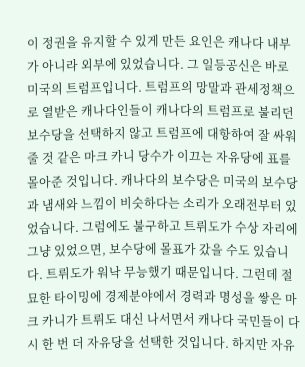이 정권을 유지할 수 있게 만든 요인은 캐나다 내부가 아니라 외부에 있었습니다. 그 일등공신은 바로 미국의 트럼프입니다. 트럼프의 망말과 관세정책으로 열받은 캐나다인들이 캐나다의 트럼프로 불리던 보수당을 선택하지 않고 트럼프에 대항하여 잘 싸워줄 것 같은 마크 카니 당수가 이끄는 자유당에 표를 몰아준 것입니다. 캐나다의 보수당은 미국의 보수당과 냄새와 느낌이 비슷하다는 소리가 오래전부터 있었습니다. 그럼에도 불구하고 트뤼도가 수상 자리에 그냥 있었으면, 보수당에 몰표가 갔을 수도 있습니다. 트뤼도가 워낙 무능했기 때문입니다. 그런데 절묘한 타이밍에 경제분야에서 경력과 명성을 쌓은 마크 카니가 트뤼도 대신 나서면서 캐나다 국민들이 다시 한 번 더 자유당을 선택한 것입니다. 하지만 자유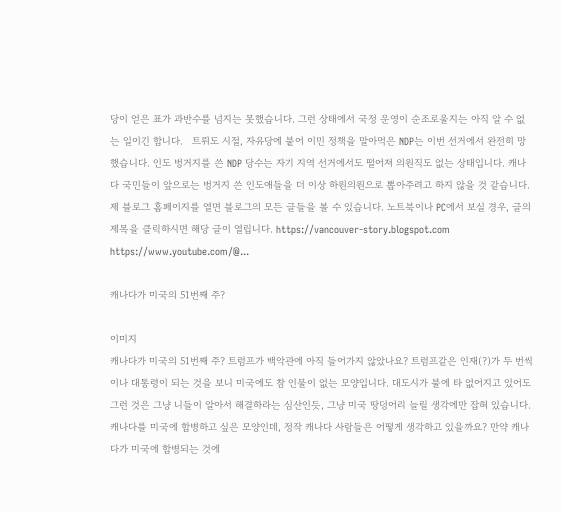당이 얻은 표가 과반수를 넘지는 못했습니다. 그런 상태에서 국정 운영이 순조로울지는 아직 알 수 없는 일이긴 합니다.   트뤼도 시절, 자유당에 붙어 이민 정책을 말아먹은 NDP는 이번 선거에서 완전히 망했습니다. 인도 벙거지를 쓴 NDP 당수는 자기 지역 선거에서도 떨어져 의원직도 없는 상태입니다. 캐나다 국민들이 앞으로는 벙거지 쓴 인도애들을 더 이상 하원의원으로 뽑아주려고 하지 않을 것 같습니다.  제 블로그 홈페이지를 열면 블로그의 모든 글들을 볼 수 있습니다. 노트북이나 PC에서 보실 경우, 글의 제목을 클릭하시면 해당 글이 열립니다. https://vancouver-story.blogspot.com   https://www.youtube.com/@...

캐나다가 미국의 51번째 주?

이미지
캐나다가 미국의 51번째 주? 트럼프가 백악관에 아직 들어가지 않았나요? 트럼프같은 인재(?)가 두 번씩이나 대통령이 되는 것을 보니 미국에도 참 인물이 없는 모양입니다. 대도시가 불에 타 없어지고 있어도 그런 것은 그냥 니들이 알아서 해결하라는 심산인듯, 그냥 미국 땅덩어리 늘릴 생각에만 잡혀 있습니다.  캐나다를 미국에 합병하고 싶은 모양인데, 정작 캐나다 사람들은 어떻게 생각하고 있을까요? 만약 캐나다가 미국에 합병되는 것에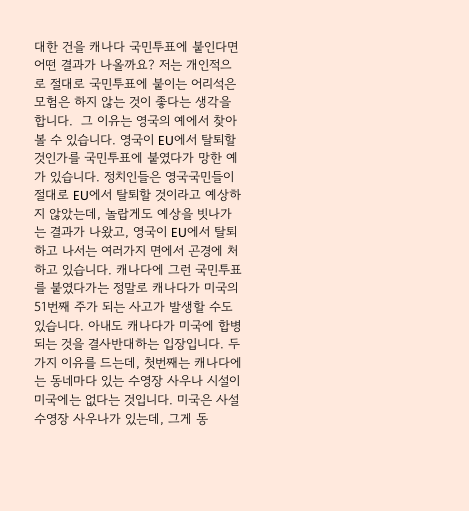대한 건을 캐나다 국민투표에 붙인다면 어떤 결과가 나올까요? 저는 개인적으로 절대로 국민투표에 붙이는 어리석은 모험은 하지 않는 것이 좋다는 생각을 합니다.  그 이유는 영국의 예에서 찾아볼 수 있습니다. 영국이 EU에서 탈퇴할 것인가를 국민투표에 붙였다가 망한 예가 있습니다. 정치인들은 영국국민들이 절대로 EU에서 탈퇴할 것이라고 예상하지 않았는데, 놀랍게도 예상을 빗나가는 결과가 나왔고, 영국이 EU에서 탈퇴하고 나서는 여러가지 면에서 곤경에 처하고 있습니다. 캐나다에 그런 국민투표를 붙였다가는 정말로 캐나다가 미국의 51번째 주가 되는 사고가 발생할 수도 있습니다. 아내도 캐나다가 미국에 합병되는 것을 결사반대하는 입장입니다. 두 가지 이유를 드는데, 첫번째는 캐나다에는 동네마다 있는 수영장 사우나 시설이 미국에는 없다는 것입니다. 미국은 사설 수영장 사우나가 있는데, 그게 동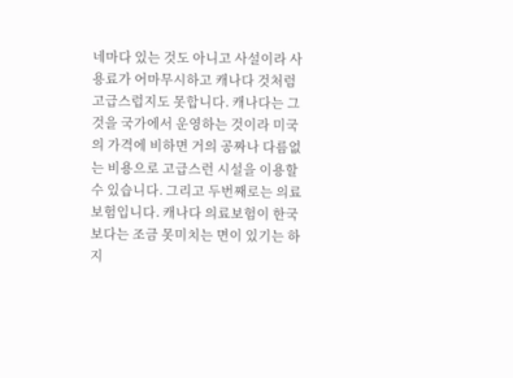네마다 있는 것도 아니고 사설이라 사용료가 어마무시하고 캐나다 것처럼 고급스럽지도 못합니다. 캐나다는 그것을 국가에서 운영하는 것이라 미국의 가격에 비하면 거의 공짜나 다름없는 비용으로 고급스런 시설을 이용할 수 있습니다. 그리고 두번째로는 의료보험입니다. 캐나다 의료보험이 한국보다는 조금 못미치는 면이 있기는 하지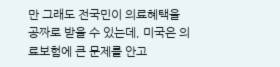만 그래도 전국민이 의료혜택을 공짜로 받을 수 있는데, 미국은 의료보험에 큰 문제를 안고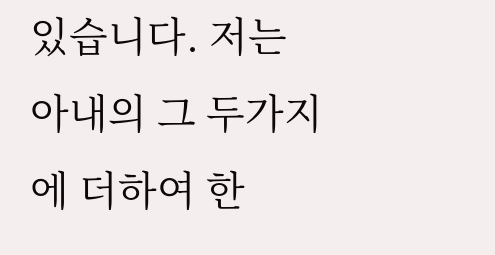있습니다. 저는 아내의 그 두가지에 더하여 한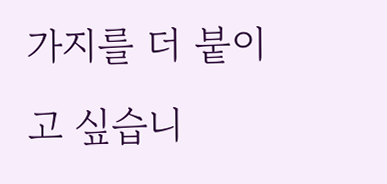가지를 더 붙이고 싶습니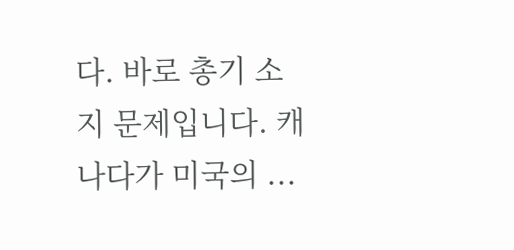다. 바로 총기 소지 문제입니다. 캐나다가 미국의 ...